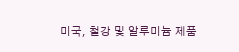미국, 철강 및 알루미늄 제품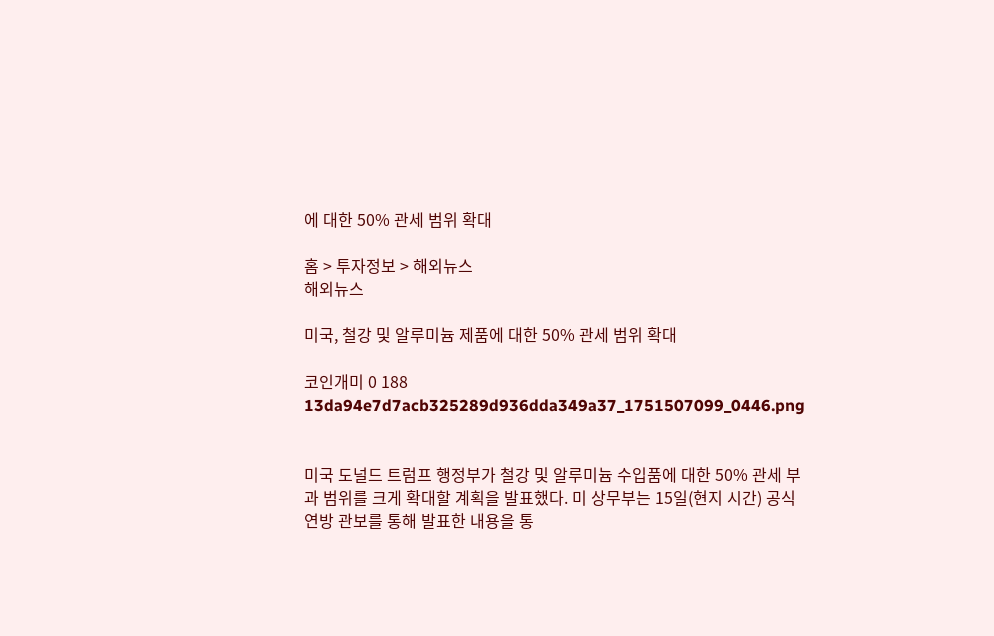에 대한 50% 관세 범위 확대

홈 > 투자정보 > 해외뉴스
해외뉴스

미국, 철강 및 알루미늄 제품에 대한 50% 관세 범위 확대

코인개미 0 188
13da94e7d7acb325289d936dda349a37_1751507099_0446.png


미국 도널드 트럼프 행정부가 철강 및 알루미늄 수입품에 대한 50% 관세 부과 범위를 크게 확대할 계획을 발표했다. 미 상무부는 15일(현지 시간) 공식 연방 관보를 통해 발표한 내용을 통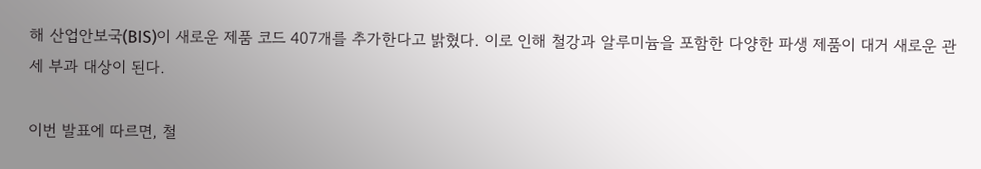해 산업안보국(BIS)이 새로운 제품 코드 407개를 추가한다고 밝혔다. 이로 인해 철강과 알루미늄을 포함한 다양한 파생 제품이 대거 새로운 관세 부과 대상이 된다.

이번 발표에 따르면, 철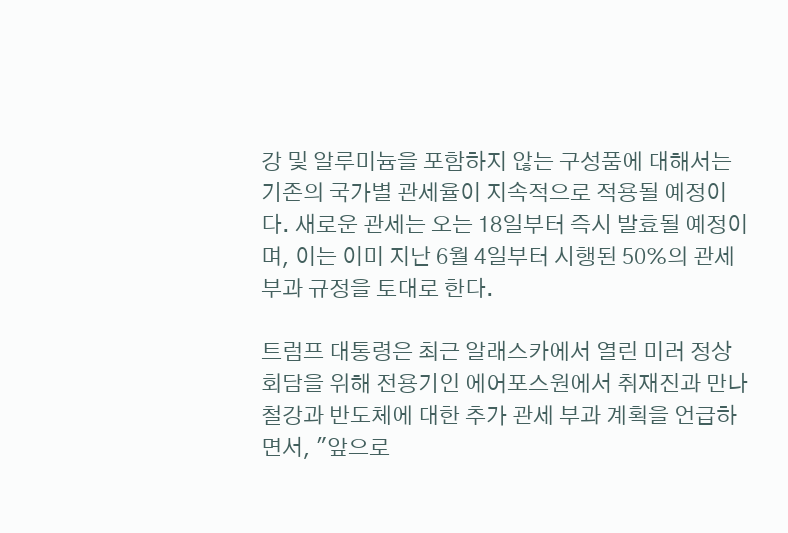강 및 알루미늄을 포함하지 않는 구성품에 대해서는 기존의 국가별 관세율이 지속적으로 적용될 예정이다. 새로운 관세는 오는 18일부터 즉시 발효될 예정이며, 이는 이미 지난 6월 4일부터 시행된 50%의 관세 부과 규정을 토대로 한다.

트럼프 대통령은 최근 알래스카에서 열린 미러 정상회담을 위해 전용기인 에어포스원에서 취재진과 만나 철강과 반도체에 대한 추가 관세 부과 계획을 언급하면서, "앞으로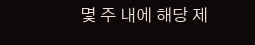몇 주 내에 해당 제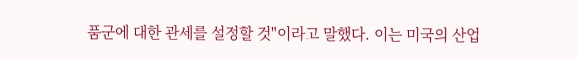품군에 대한 관세를 설정할 것"이라고 말했다. 이는 미국의 산업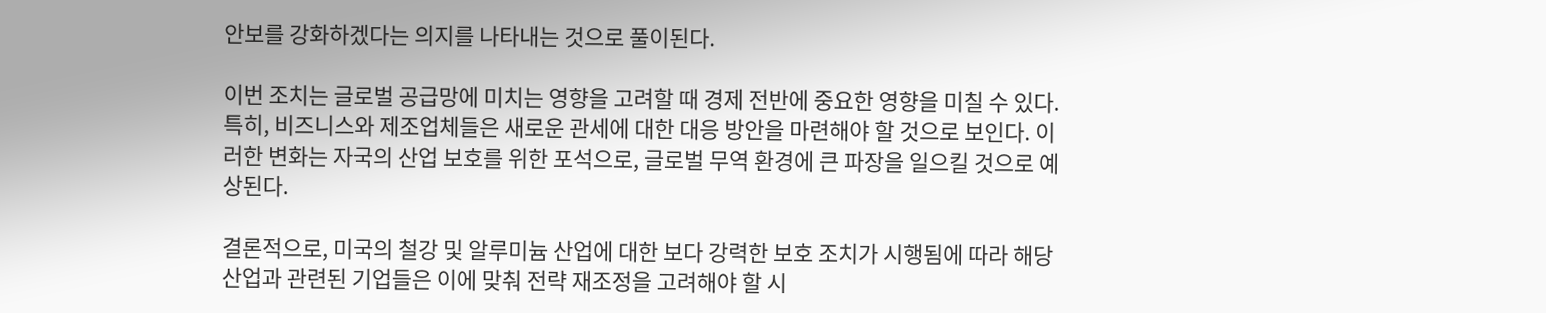안보를 강화하겠다는 의지를 나타내는 것으로 풀이된다.

이번 조치는 글로벌 공급망에 미치는 영향을 고려할 때 경제 전반에 중요한 영향을 미칠 수 있다. 특히, 비즈니스와 제조업체들은 새로운 관세에 대한 대응 방안을 마련해야 할 것으로 보인다. 이러한 변화는 자국의 산업 보호를 위한 포석으로, 글로벌 무역 환경에 큰 파장을 일으킬 것으로 예상된다.

결론적으로, 미국의 철강 및 알루미늄 산업에 대한 보다 강력한 보호 조치가 시행됨에 따라 해당 산업과 관련된 기업들은 이에 맞춰 전략 재조정을 고려해야 할 시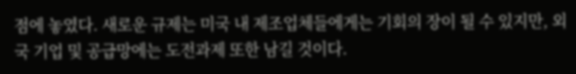점에 놓였다. 새로운 규제는 미국 내 제조업체들에게는 기회의 장이 될 수 있지만, 외국 기업 및 공급망에는 도전과제 또한 남길 것이다.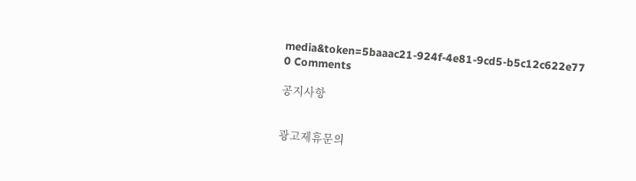media&token=5baaac21-924f-4e81-9cd5-b5c12c622e77
0 Comments

공지사항


광고제휴문의